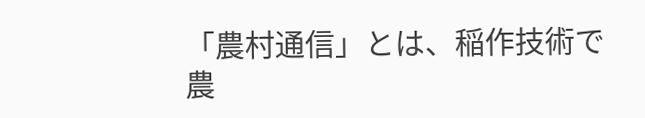「農村通信」とは、稲作技術で農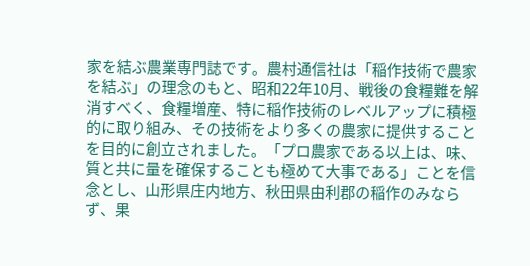家を結ぶ農業専門誌です。農村通信社は「稲作技術で農家を結ぶ」の理念のもと、昭和22年10月、戦後の食糧難を解消すべく、食糧増産、特に稲作技術のレベルアップに積極的に取り組み、その技術をより多くの農家に提供することを目的に創立されました。「プロ農家である以上は、味、質と共に量を確保することも極めて大事である」ことを信念とし、山形県庄内地方、秋田県由利郡の稲作のみならず、果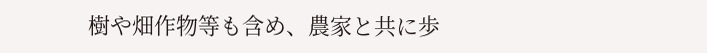樹や畑作物等も含め、農家と共に歩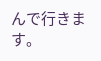んで行きます。